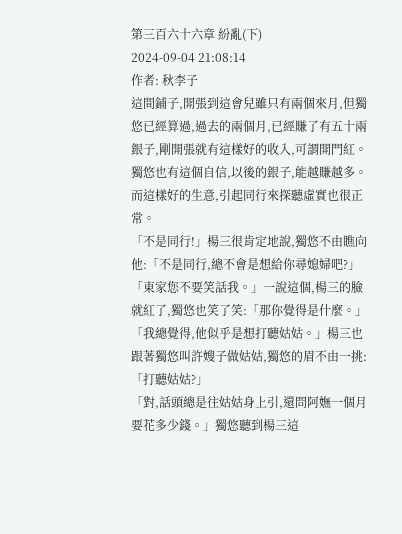第三百六十六章 紛亂(下)
2024-09-04 21:08:14
作者: 秋李子
這間鋪子,開張到這會兒雖只有兩個來月,但獨悠已經算過,過去的兩個月,已經賺了有五十兩銀子,剛開張就有這樣好的收入,可謂開門紅。獨悠也有這個自信,以後的銀子,能越賺越多。而這樣好的生意,引起同行來探聽虛實也很正常。
「不是同行!」楊三很肯定地說,獨悠不由瞧向他:「不是同行,總不會是想給你尋媳婦吧?」
「東家您不要笑話我。」一說這個,楊三的臉就紅了,獨悠也笑了笑:「那你覺得是什麼。」
「我總覺得,他似乎是想打聽姑姑。」楊三也跟著獨悠叫許嫂子做姑姑,獨悠的眉不由一挑:「打聽姑姑?」
「對,話頭總是往姑姑身上引,還問阿嫵一個月要花多少錢。」獨悠聽到楊三這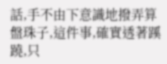話,手不由下意識地撥弄算盤珠子,這件事,確實透著蹊蹺,只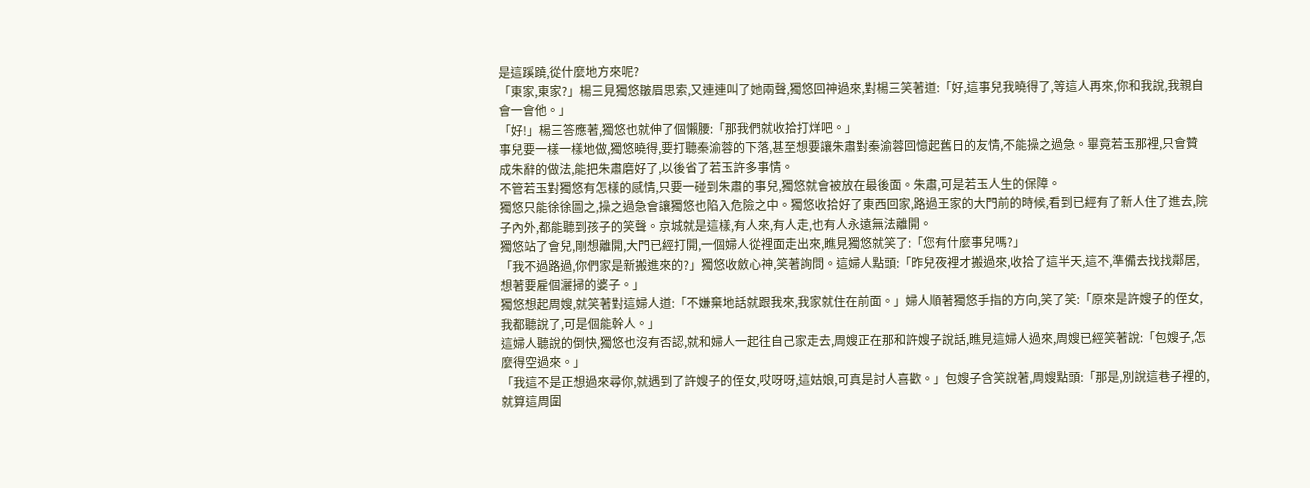是這蹊蹺,從什麼地方來呢?
「東家,東家?」楊三見獨悠皺眉思索,又連連叫了她兩聲,獨悠回神過來,對楊三笑著道:「好,這事兒我曉得了,等這人再來,你和我說,我親自會一會他。」
「好!」楊三答應著,獨悠也就伸了個懶腰:「那我們就收拾打烊吧。」
事兒要一樣一樣地做,獨悠曉得,要打聽秦渝蓉的下落,甚至想要讓朱肅對秦渝蓉回憶起舊日的友情,不能操之過急。畢竟若玉那裡,只會贊成朱辭的做法,能把朱肅磨好了,以後省了若玉許多事情。
不管若玉對獨悠有怎樣的感情,只要一碰到朱肅的事兒,獨悠就會被放在最後面。朱肅,可是若玉人生的保障。
獨悠只能徐徐圖之,操之過急會讓獨悠也陷入危險之中。獨悠收拾好了東西回家,路過王家的大門前的時候,看到已經有了新人住了進去,院子內外,都能聽到孩子的笑聲。京城就是這樣,有人來,有人走,也有人永遠無法離開。
獨悠站了會兒,剛想離開,大門已經打開,一個婦人從裡面走出來,瞧見獨悠就笑了:「您有什麼事兒嗎?」
「我不過路過,你們家是新搬進來的?」獨悠收斂心神,笑著詢問。這婦人點頭:「昨兒夜裡才搬過來,收拾了這半天,這不,準備去找找鄰居,想著要雇個灑掃的婆子。」
獨悠想起周嫂,就笑著對這婦人道:「不嫌棄地話就跟我來,我家就住在前面。」婦人順著獨悠手指的方向,笑了笑:「原來是許嫂子的侄女,我都聽說了,可是個能幹人。」
這婦人聽說的倒快,獨悠也沒有否認,就和婦人一起往自己家走去,周嫂正在那和許嫂子說話,瞧見這婦人過來,周嫂已經笑著說:「包嫂子,怎麼得空過來。」
「我這不是正想過來尋你,就遇到了許嫂子的侄女,哎呀呀,這姑娘,可真是討人喜歡。」包嫂子含笑說著,周嫂點頭:「那是,別說這巷子裡的,就算這周圍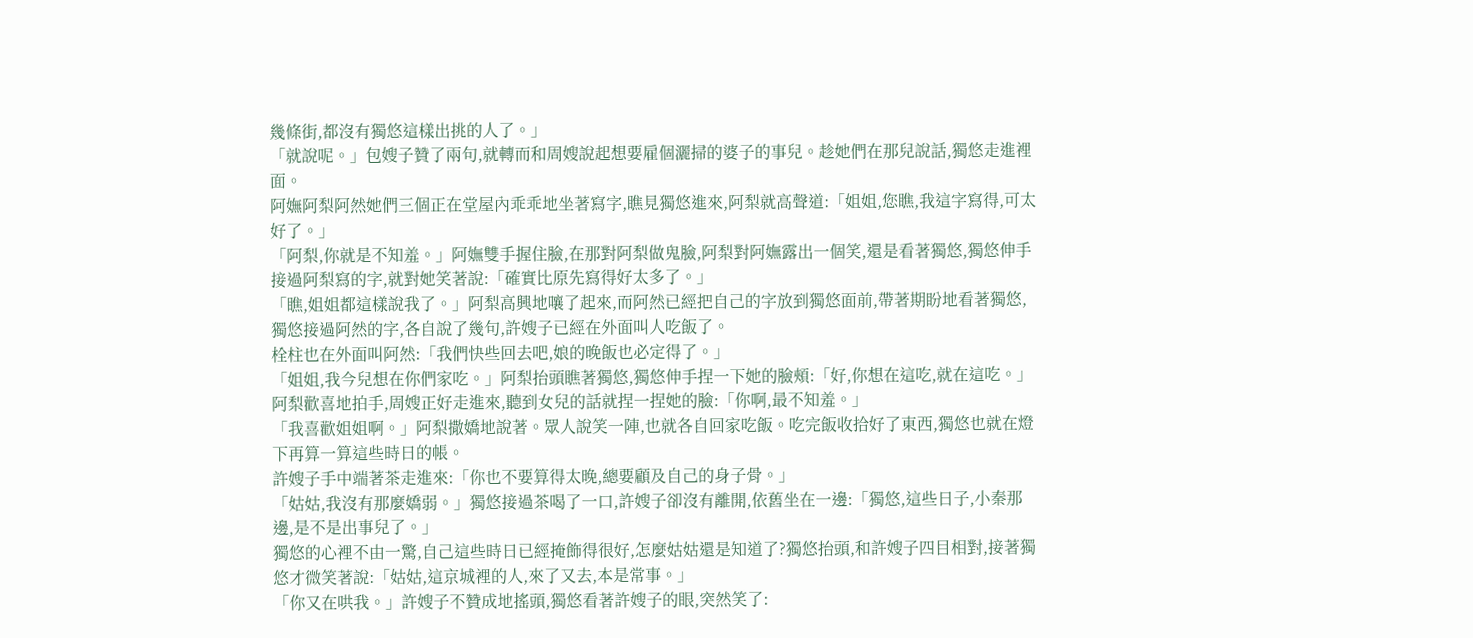幾條街,都沒有獨悠這樣出挑的人了。」
「就說呢。」包嫂子贊了兩句,就轉而和周嫂說起想要雇個灑掃的婆子的事兒。趁她們在那兒說話,獨悠走進裡面。
阿嫵阿梨阿然她們三個正在堂屋內乖乖地坐著寫字,瞧見獨悠進來,阿梨就高聲道:「姐姐,您瞧,我這字寫得,可太好了。」
「阿梨,你就是不知羞。」阿嫵雙手握住臉,在那對阿梨做鬼臉,阿梨對阿嫵露出一個笑,還是看著獨悠,獨悠伸手接過阿梨寫的字,就對她笑著說:「確實比原先寫得好太多了。」
「瞧,姐姐都這樣說我了。」阿梨高興地嚷了起來,而阿然已經把自己的字放到獨悠面前,帶著期盼地看著獨悠,獨悠接過阿然的字,各自說了幾句,許嫂子已經在外面叫人吃飯了。
栓柱也在外面叫阿然:「我們快些回去吧,娘的晚飯也必定得了。」
「姐姐,我今兒想在你們家吃。」阿梨抬頭瞧著獨悠,獨悠伸手捏一下她的臉頰:「好,你想在這吃,就在這吃。」
阿梨歡喜地拍手,周嫂正好走進來,聽到女兒的話就捏一捏她的臉:「你啊,最不知羞。」
「我喜歡姐姐啊。」阿梨撒嬌地說著。眾人說笑一陣,也就各自回家吃飯。吃完飯收拾好了東西,獨悠也就在燈下再算一算這些時日的帳。
許嫂子手中端著茶走進來:「你也不要算得太晚,總要顧及自己的身子骨。」
「姑姑,我沒有那麼嬌弱。」獨悠接過茶喝了一口,許嫂子卻沒有離開,依舊坐在一邊:「獨悠,這些日子,小秦那邊,是不是出事兒了。」
獨悠的心裡不由一驚,自己這些時日已經掩飾得很好,怎麼姑姑還是知道了?獨悠抬頭,和許嫂子四目相對,接著獨悠才微笑著說:「姑姑,這京城裡的人,來了又去,本是常事。」
「你又在哄我。」許嫂子不贊成地搖頭,獨悠看著許嫂子的眼,突然笑了: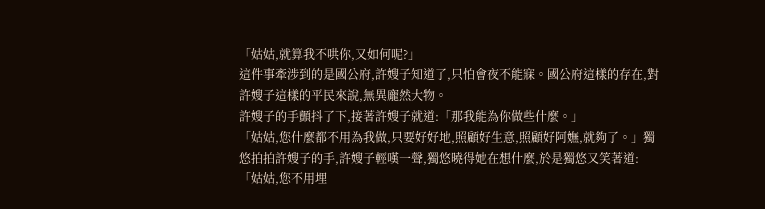「姑姑,就算我不哄你,又如何呢?」
這件事牽涉到的是國公府,許嫂子知道了,只怕會夜不能寐。國公府這樣的存在,對許嫂子這樣的平民來說,無異龐然大物。
許嫂子的手顫抖了下,接著許嫂子就道:「那我能為你做些什麼。」
「姑姑,您什麼都不用為我做,只要好好地,照顧好生意,照顧好阿嫵,就夠了。」獨悠拍拍許嫂子的手,許嫂子輕嘆一聲,獨悠曉得她在想什麼,於是獨悠又笑著道:「姑姑,您不用埋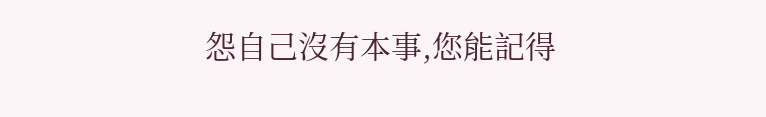怨自己沒有本事,您能記得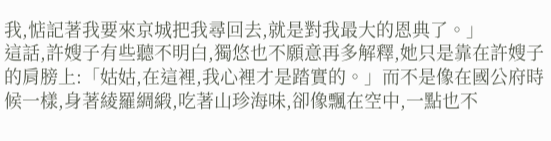我,惦記著我要來京城把我尋回去,就是對我最大的恩典了。」
這話,許嫂子有些聽不明白,獨悠也不願意再多解釋,她只是靠在許嫂子的肩膀上:「姑姑,在這裡,我心裡才是踏實的。」而不是像在國公府時候一樣,身著綾羅綢緞,吃著山珍海味,卻像飄在空中,一點也不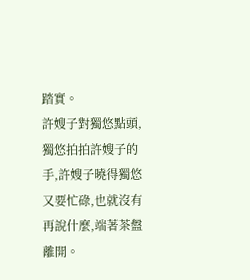踏實。
許嫂子對獨悠點頭,獨悠拍拍許嫂子的手,許嫂子曉得獨悠又要忙碌,也就沒有再說什麼,端著茶盤離開。